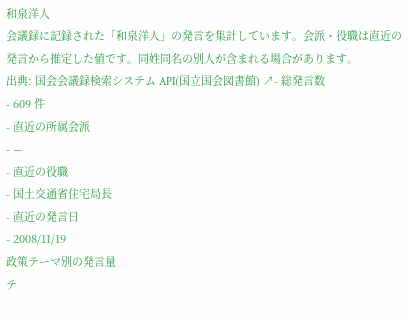和泉洋人
会議録に記録された「和泉洋人」の発言を集計しています。会派・役職は直近の発言から推定した値です。同姓同名の別人が含まれる場合があります。
出典: 国会会議録検索システム API(国立国会図書館) ↗- 総発言数
- 609 件
- 直近の所属会派
- —
- 直近の役職
- 国土交通省住宅局長
- 直近の発言日
- 2008/11/19
政策テーマ別の発言量
テ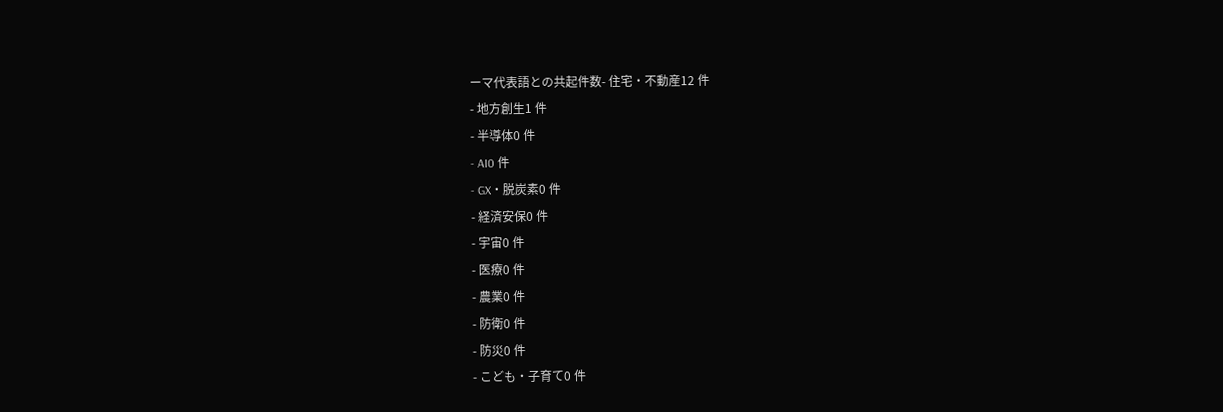ーマ代表語との共起件数- 住宅・不動産12 件
- 地方創生1 件
- 半導体0 件
- AI0 件
- GX・脱炭素0 件
- 経済安保0 件
- 宇宙0 件
- 医療0 件
- 農業0 件
- 防衛0 件
- 防災0 件
- こども・子育て0 件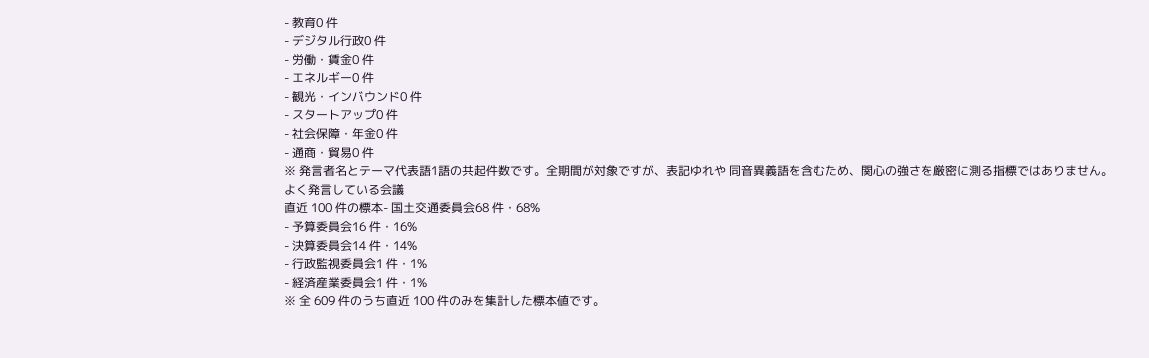- 教育0 件
- デジタル行政0 件
- 労働・賃金0 件
- エネルギー0 件
- 観光・インバウンド0 件
- スタートアップ0 件
- 社会保障・年金0 件
- 通商・貿易0 件
※ 発言者名とテーマ代表語1語の共起件数です。全期間が対象ですが、表記ゆれや 同音異義語を含むため、関心の強さを厳密に測る指標ではありません。
よく発言している会議
直近 100 件の標本- 国土交通委員会68 件・68%
- 予算委員会16 件・16%
- 決算委員会14 件・14%
- 行政監視委員会1 件・1%
- 経済産業委員会1 件・1%
※ 全 609 件のうち直近 100 件のみを集計した標本値です。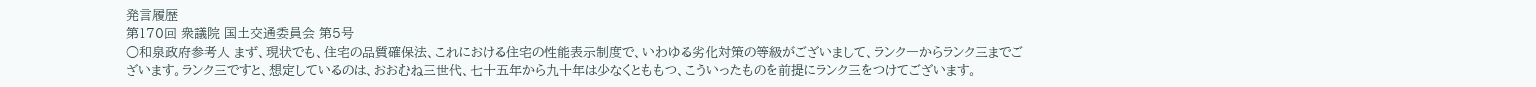発言履歴
第170回 衆議院 国土交通委員会 第5号
○和泉政府参考人 まず、現状でも、住宅の品質確保法、これにおける住宅の性能表示制度で、いわゆる劣化対策の等級がございまして、ランク一からランク三までございます。ランク三ですと、想定しているのは、おおむね三世代、七十五年から九十年は少なくとももつ、こういったものを前提にランク三をつけてございます。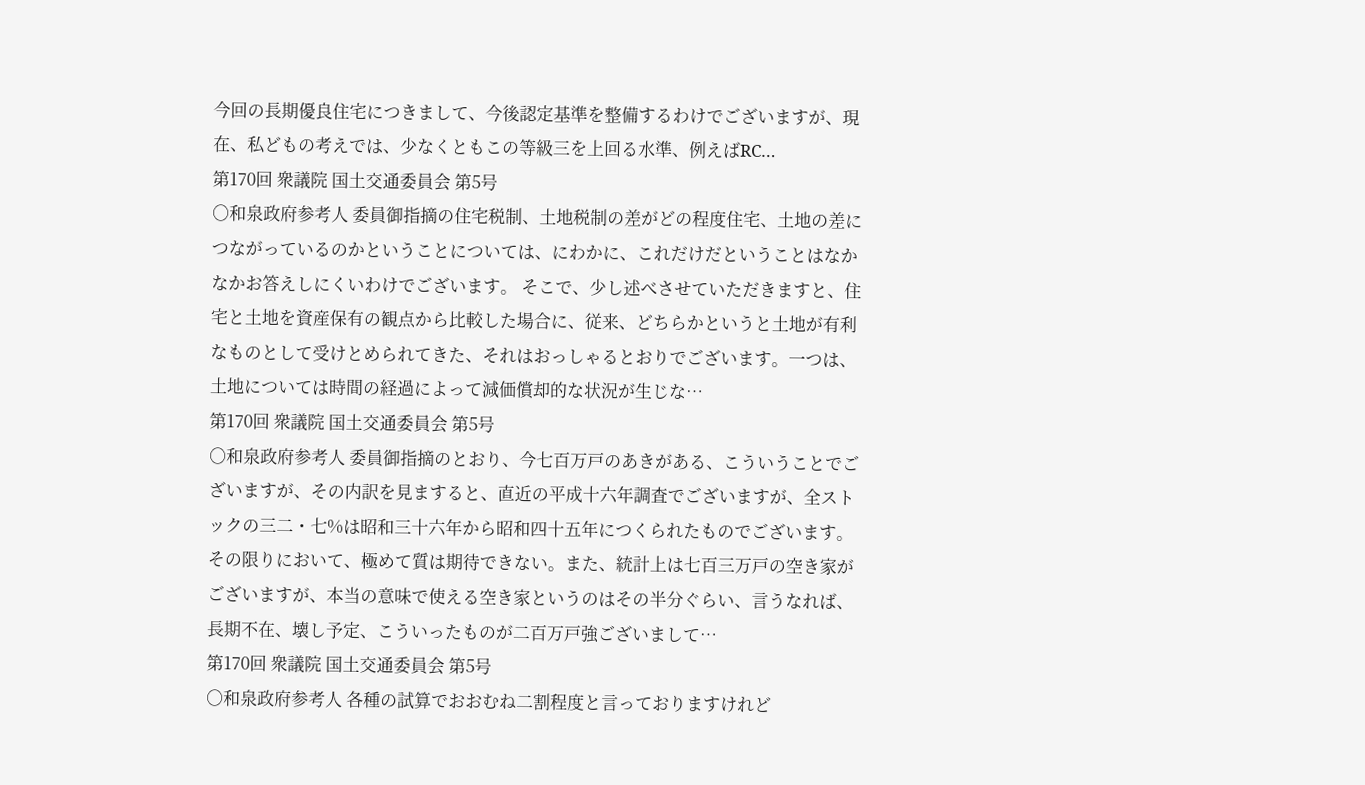今回の長期優良住宅につきまして、今後認定基準を整備するわけでございますが、現在、私どもの考えでは、少なくともこの等級三を上回る水準、例えばRC…
第170回 衆議院 国土交通委員会 第5号
○和泉政府参考人 委員御指摘の住宅税制、土地税制の差がどの程度住宅、土地の差につながっているのかということについては、にわかに、これだけだということはなかなかお答えしにくいわけでございます。 そこで、少し述べさせていただきますと、住宅と土地を資産保有の観点から比較した場合に、従来、どちらかというと土地が有利なものとして受けとめられてきた、それはおっしゃるとおりでございます。一つは、土地については時間の経過によって減価償却的な状況が生じな…
第170回 衆議院 国土交通委員会 第5号
○和泉政府参考人 委員御指摘のとおり、今七百万戸のあきがある、こういうことでございますが、その内訳を見ますると、直近の平成十六年調査でございますが、全ストックの三二・七%は昭和三十六年から昭和四十五年につくられたものでございます。その限りにおいて、極めて質は期待できない。また、統計上は七百三万戸の空き家がございますが、本当の意味で使える空き家というのはその半分ぐらい、言うなれば、長期不在、壊し予定、こういったものが二百万戸強ございまして…
第170回 衆議院 国土交通委員会 第5号
○和泉政府参考人 各種の試算でおおむね二割程度と言っておりますけれど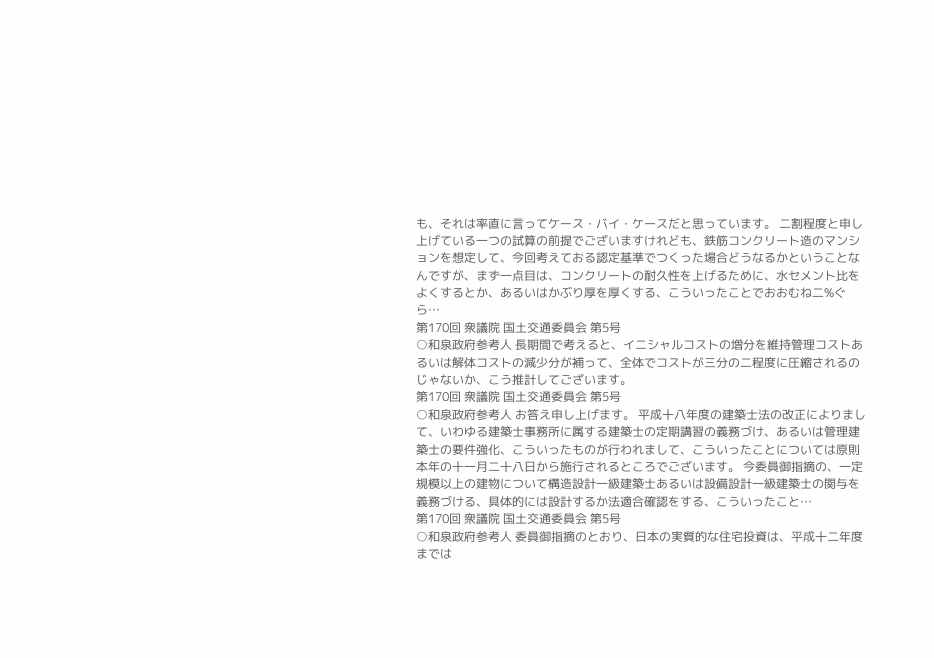も、それは率直に言ってケース・バイ・ケースだと思っています。 二割程度と申し上げている一つの試算の前提でございますけれども、鉄筋コンクリート造のマンションを想定して、今回考えておる認定基準でつくった場合どうなるかということなんですが、まず一点目は、コンクリートの耐久性を上げるために、水セメント比をよくするとか、あるいはかぶり厚を厚くする、こういったことでおおむね二%ぐら…
第170回 衆議院 国土交通委員会 第5号
○和泉政府参考人 長期間で考えると、イニシャルコストの増分を維持管理コストあるいは解体コストの減少分が補って、全体でコストが三分の二程度に圧縮されるのじゃないか、こう推計してございます。
第170回 衆議院 国土交通委員会 第5号
○和泉政府参考人 お答え申し上げます。 平成十八年度の建築士法の改正によりまして、いわゆる建築士事務所に属する建築士の定期講習の義務づけ、あるいは管理建築士の要件強化、こういったものが行われまして、こういったことについては原則本年の十一月二十八日から施行されるところでございます。 今委員御指摘の、一定規模以上の建物について構造設計一級建築士あるいは設備設計一級建築士の関与を義務づける、具体的には設計するか法適合確認をする、こういったこと…
第170回 衆議院 国土交通委員会 第5号
○和泉政府参考人 委員御指摘のとおり、日本の実質的な住宅投資は、平成十二年度までは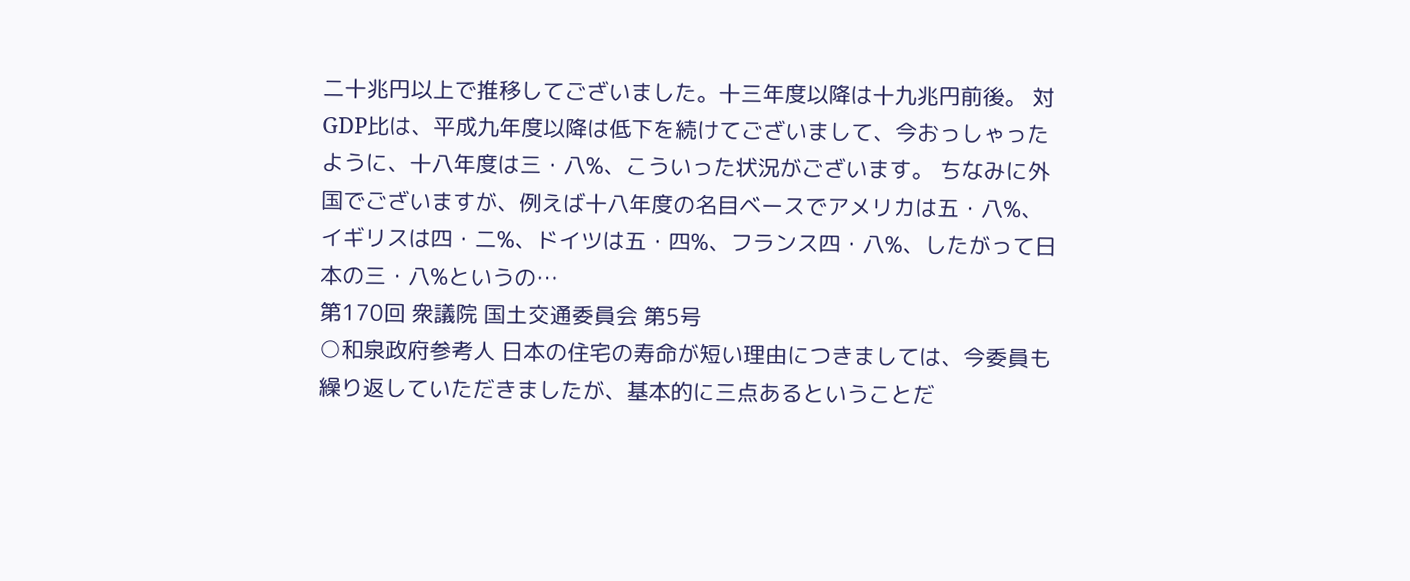二十兆円以上で推移してございました。十三年度以降は十九兆円前後。 対GDP比は、平成九年度以降は低下を続けてございまして、今おっしゃったように、十八年度は三・八%、こういった状況がございます。 ちなみに外国でございますが、例えば十八年度の名目ベースでアメリカは五・八%、イギリスは四・二%、ドイツは五・四%、フランス四・八%、したがって日本の三・八%というの…
第170回 衆議院 国土交通委員会 第5号
○和泉政府参考人 日本の住宅の寿命が短い理由につきましては、今委員も繰り返していただきましたが、基本的に三点あるということだ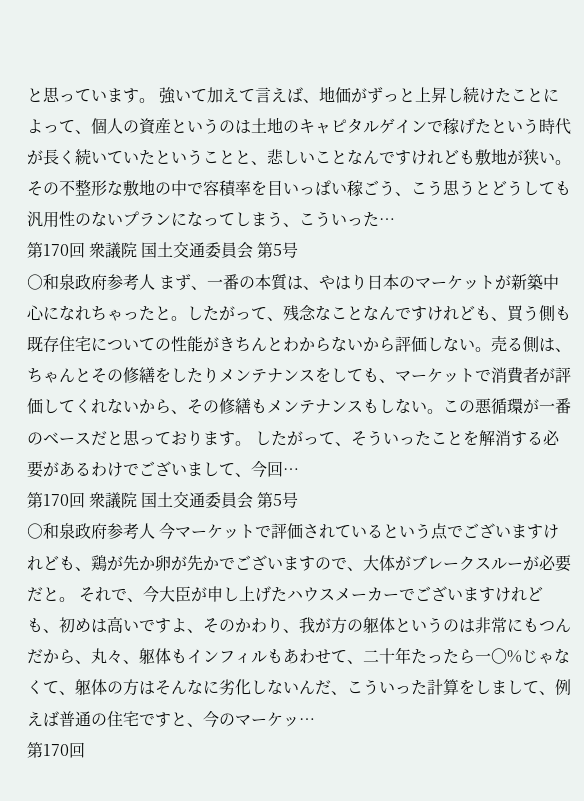と思っています。 強いて加えて言えば、地価がずっと上昇し続けたことによって、個人の資産というのは土地のキャピタルゲインで稼げたという時代が長く続いていたということと、悲しいことなんですけれども敷地が狭い。その不整形な敷地の中で容積率を目いっぱい稼ごう、こう思うとどうしても汎用性のないプランになってしまう、こういった…
第170回 衆議院 国土交通委員会 第5号
○和泉政府参考人 まず、一番の本質は、やはり日本のマーケットが新築中心になれちゃったと。したがって、残念なことなんですけれども、買う側も既存住宅についての性能がきちんとわからないから評価しない。売る側は、ちゃんとその修繕をしたりメンテナンスをしても、マーケットで消費者が評価してくれないから、その修繕もメンテナンスもしない。この悪循環が一番のベースだと思っております。 したがって、そういったことを解消する必要があるわけでございまして、今回…
第170回 衆議院 国土交通委員会 第5号
○和泉政府参考人 今マーケットで評価されているという点でございますけれども、鶏が先か卵が先かでございますので、大体がブレークスルーが必要だと。 それで、今大臣が申し上げたハウスメーカーでございますけれども、初めは高いですよ、そのかわり、我が方の躯体というのは非常にもつんだから、丸々、躯体もインフィルもあわせて、二十年たったら一〇%じゃなくて、躯体の方はそんなに劣化しないんだ、こういった計算をしまして、例えば普通の住宅ですと、今のマーケッ…
第170回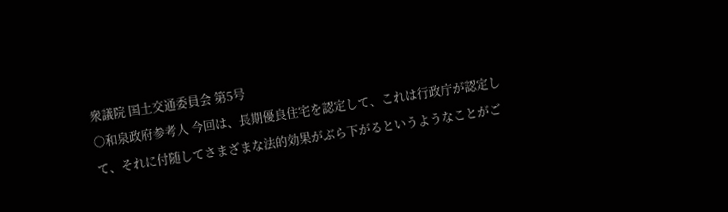衆議院 国土交通委員会 第5号
○和泉政府参考人 今回は、長期優良住宅を認定して、これは行政庁が認定して、それに付随してさまざまな法的効果がぶら下がるというようなことがご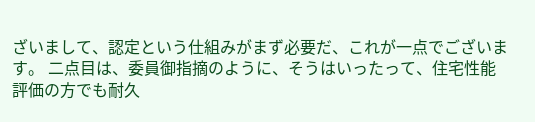ざいまして、認定という仕組みがまず必要だ、これが一点でございます。 二点目は、委員御指摘のように、そうはいったって、住宅性能評価の方でも耐久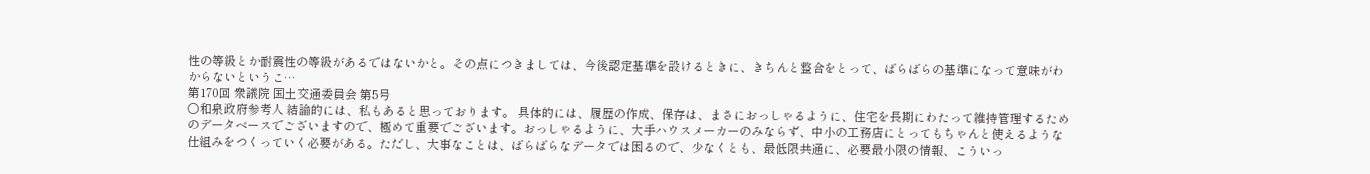性の等級とか耐震性の等級があるではないかと。その点につきましては、今後認定基準を設けるときに、きちんと整合をとって、ばらばらの基準になって意味がわからないというこ…
第170回 衆議院 国土交通委員会 第5号
○和泉政府参考人 結論的には、私もあると思っております。 具体的には、履歴の作成、保存は、まさにおっしゃるように、住宅を長期にわたって維持管理するためのデータベースでございますので、極めて重要でございます。おっしゃるように、大手ハウスメーカーのみならず、中小の工務店にとってもちゃんと使えるような仕組みをつくっていく必要がある。ただし、大事なことは、ばらばらなデータでは困るので、少なくとも、最低限共通に、必要最小限の情報、こういっ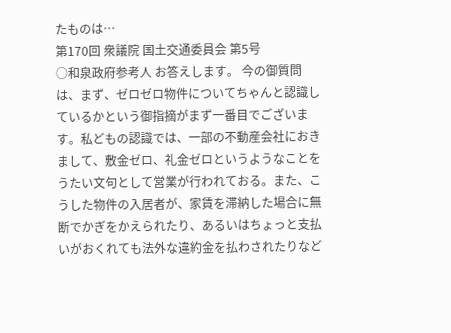たものは…
第170回 衆議院 国土交通委員会 第5号
○和泉政府参考人 お答えします。 今の御質問は、まず、ゼロゼロ物件についてちゃんと認識しているかという御指摘がまず一番目でございます。私どもの認識では、一部の不動産会社におきまして、敷金ゼロ、礼金ゼロというようなことをうたい文句として営業が行われておる。また、こうした物件の入居者が、家賃を滞納した場合に無断でかぎをかえられたり、あるいはちょっと支払いがおくれても法外な違約金を払わされたりなど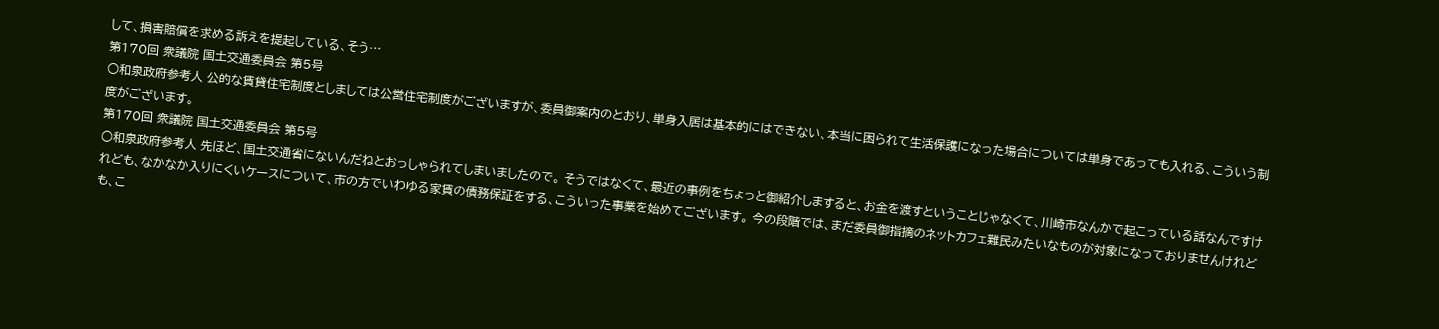して、損害賠償を求める訴えを提起している、そう…
第170回 衆議院 国土交通委員会 第5号
○和泉政府参考人 公的な賃貸住宅制度としましては公営住宅制度がございますが、委員御案内のとおり、単身入居は基本的にはできない、本当に困られて生活保護になった場合については単身であっても入れる、こういう制度がございます。
第170回 衆議院 国土交通委員会 第5号
○和泉政府参考人 先ほど、国土交通省にないんだねとおっしゃられてしまいましたので。 そうではなくて、最近の事例をちょっと御紹介しますると、お金を渡すということじゃなくて、川崎市なんかで起こっている話なんですけれども、なかなか入りにくいケースについて、市の方でいわゆる家賃の債務保証をする、こういった事業を始めてございます。 今の段階では、まだ委員御指摘のネットカフェ難民みたいなものが対象になっておりませんけれども、こ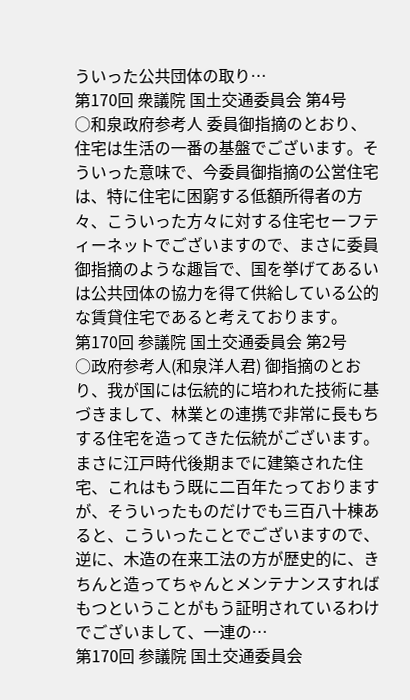ういった公共団体の取り…
第170回 衆議院 国土交通委員会 第4号
○和泉政府参考人 委員御指摘のとおり、住宅は生活の一番の基盤でございます。そういった意味で、今委員御指摘の公営住宅は、特に住宅に困窮する低額所得者の方々、こういった方々に対する住宅セーフティーネットでございますので、まさに委員御指摘のような趣旨で、国を挙げてあるいは公共団体の協力を得て供給している公的な賃貸住宅であると考えております。
第170回 参議院 国土交通委員会 第2号
○政府参考人(和泉洋人君) 御指摘のとおり、我が国には伝統的に培われた技術に基づきまして、林業との連携で非常に長もちする住宅を造ってきた伝統がございます。まさに江戸時代後期までに建築された住宅、これはもう既に二百年たっておりますが、そういったものだけでも三百八十棟あると、こういったことでございますので、逆に、木造の在来工法の方が歴史的に、きちんと造ってちゃんとメンテナンスすればもつということがもう証明されているわけでございまして、一連の…
第170回 参議院 国土交通委員会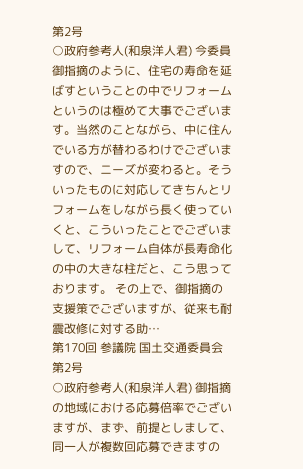第2号
○政府参考人(和泉洋人君) 今委員御指摘のように、住宅の寿命を延ばすということの中でリフォームというのは極めて大事でございます。当然のことながら、中に住んでいる方が替わるわけでございますので、ニーズが変わると。そういったものに対応してきちんとリフォームをしながら長く使っていくと、こういったことでございまして、リフォーム自体が長寿命化の中の大きな柱だと、こう思っております。 その上で、御指摘の支援策でございますが、従来も耐震改修に対する助…
第170回 参議院 国土交通委員会 第2号
○政府参考人(和泉洋人君) 御指摘の地域における応募倍率でございますが、まず、前提としまして、同一人が複数回応募できますの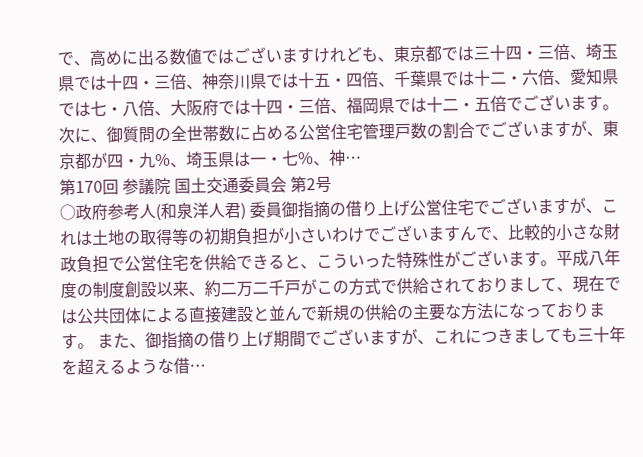で、高めに出る数値ではございますけれども、東京都では三十四・三倍、埼玉県では十四・三倍、神奈川県では十五・四倍、千葉県では十二・六倍、愛知県では七・八倍、大阪府では十四・三倍、福岡県では十二・五倍でございます。 次に、御質問の全世帯数に占める公営住宅管理戸数の割合でございますが、東京都が四・九%、埼玉県は一・七%、神…
第170回 参議院 国土交通委員会 第2号
○政府参考人(和泉洋人君) 委員御指摘の借り上げ公営住宅でございますが、これは土地の取得等の初期負担が小さいわけでございますんで、比較的小さな財政負担で公営住宅を供給できると、こういった特殊性がございます。平成八年度の制度創設以来、約二万二千戸がこの方式で供給されておりまして、現在では公共団体による直接建設と並んで新規の供給の主要な方法になっております。 また、御指摘の借り上げ期間でございますが、これにつきましても三十年を超えるような借…